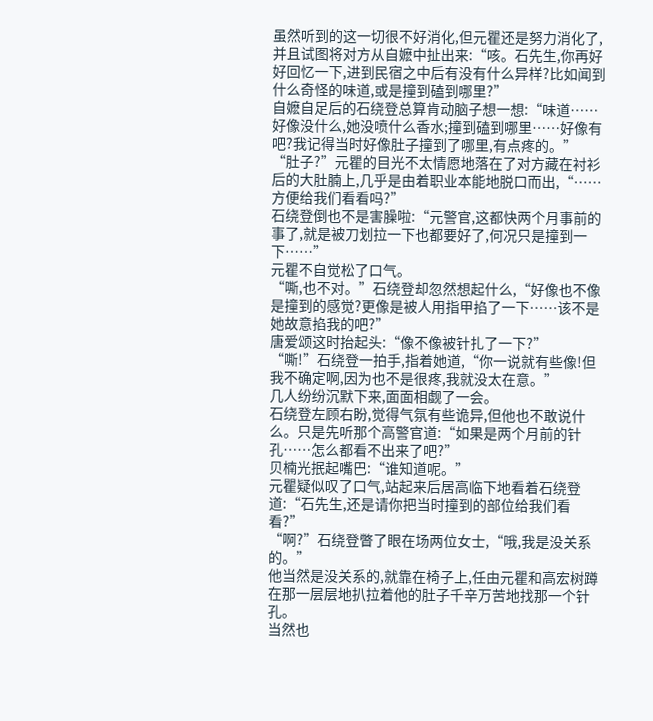虽然听到的这一切很不好消化,但元瞿还是努力消化了,并且试图将对方从自嬷中扯出来:“咳。石先生,你再好好回忆一下,进到民宿之中后有没有什么异样?比如闻到什么奇怪的味道,或是撞到磕到哪里?”
自嬷自足后的石绕登总算肯动脑子想一想:“味道……好像没什么,她没喷什么香水;撞到磕到哪里……好像有吧?我记得当时好像肚子撞到了哪里,有点疼的。”
“肚子?”元瞿的目光不太情愿地落在了对方藏在衬衫后的大肚腩上,几乎是由着职业本能地脱口而出,“……方便给我们看看吗?”
石绕登倒也不是害臊啦:“元警官,这都快两个月事前的事了,就是被刀划拉一下也都要好了,何况只是撞到一下……”
元瞿不自觉松了口气。
“嘶,也不对。”石绕登却忽然想起什么,“好像也不像是撞到的感觉?更像是被人用指甲掐了一下……该不是她故意掐我的吧?”
唐爱颂这时抬起头:“像不像被针扎了一下?”
“嘶!”石绕登一拍手,指着她道,“你一说就有些像!但我不确定啊,因为也不是很疼,我就没太在意。”
几人纷纷沉默下来,面面相觑了一会。
石绕登左顾右盼,觉得气氛有些诡异,但他也不敢说什么。只是先听那个高警官道:“如果是两个月前的针孔……怎么都看不出来了吧?”
贝楠光抿起嘴巴:“谁知道呢。”
元瞿疑似叹了口气,站起来后居高临下地看着石绕登道:“石先生,还是请你把当时撞到的部位给我们看看?”
“啊?”石绕登瞥了眼在场两位女士,“哦,我是没关系的。”
他当然是没关系的,就靠在椅子上,任由元瞿和高宏树蹲在那一层层地扒拉着他的肚子千辛万苦地找那一个针孔。
当然也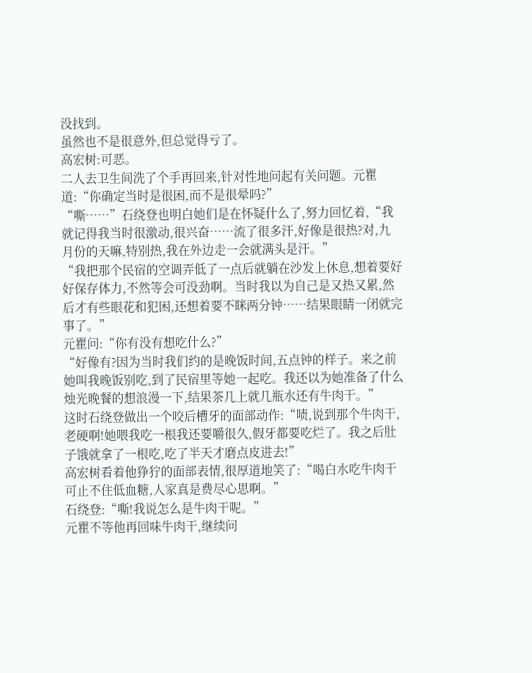没找到。
虽然也不是很意外,但总觉得亏了。
高宏树:可恶。
二人去卫生间洗了个手再回来,针对性地问起有关问题。元瞿道:“你确定当时是很困,而不是很晕吗?”
“嘶……”石绕登也明白她们是在怀疑什么了,努力回忆着,“我就记得我当时很激动,很兴奋……流了很多汗,好像是很热?对,九月份的天嘛,特别热,我在外边走一会就满头是汗。”
“我把那个民宿的空调弄低了一点后就躺在沙发上休息,想着要好好保存体力,不然等会可没劲啊。当时我以为自己是又热又累,然后才有些眼花和犯困,还想着要不眯两分钟……结果眼睛一闭就完事了。”
元瞿问:“你有没有想吃什么?”
“好像有?因为当时我们约的是晚饭时间,五点钟的样子。来之前她叫我晚饭别吃,到了民宿里等她一起吃。我还以为她准备了什么烛光晚餐的想浪漫一下,结果茶几上就几瓶水还有牛肉干。”
这时石绕登做出一个咬后槽牙的面部动作:“啧,说到那个牛肉干,老硬啊!她喂我吃一根我还要嚼很久,假牙都要吃烂了。我之后肚子饿就拿了一根吃,吃了半天才磨点皮进去!”
高宏树看着他狰狞的面部表情,很厚道地笑了:“喝白水吃牛肉干可止不住低血糖,人家真是费尽心思啊。”
石绕登:“嘶!我说怎么是牛肉干呢。”
元瞿不等他再回味牛肉干,继续问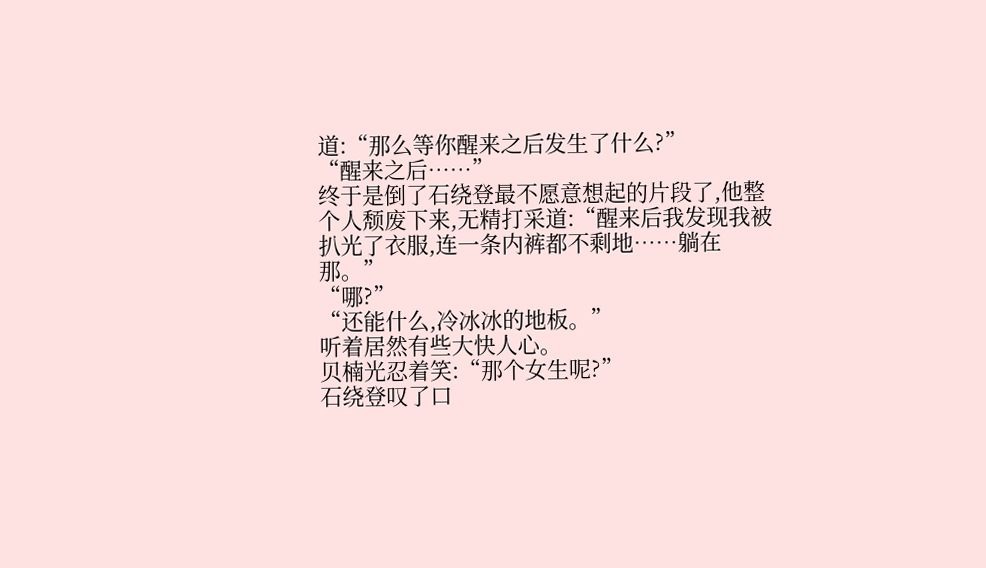道:“那么等你醒来之后发生了什么?”
“醒来之后……”
终于是倒了石绕登最不愿意想起的片段了,他整个人颓废下来,无精打采道:“醒来后我发现我被扒光了衣服,连一条内裤都不剩地……躺在那。”
“哪?”
“还能什么,冷冰冰的地板。”
听着居然有些大快人心。
贝楠光忍着笑:“那个女生呢?”
石绕登叹了口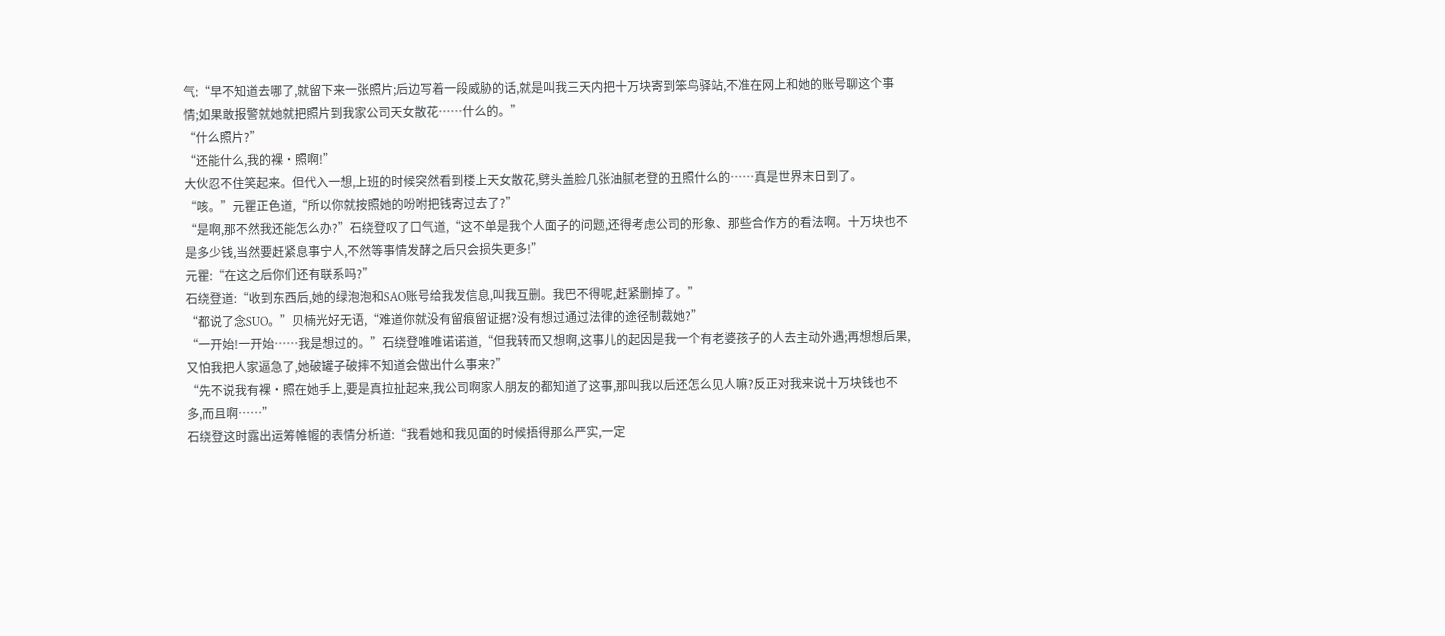气:“早不知道去哪了,就留下来一张照片;后边写着一段威胁的话,就是叫我三天内把十万块寄到笨鸟驿站,不准在网上和她的账号聊这个事情;如果敢报警就她就把照片到我家公司天女散花……什么的。”
“什么照片?”
“还能什么,我的裸·照啊!”
大伙忍不住笑起来。但代入一想,上班的时候突然看到楼上天女散花,劈头盖脸几张油腻老登的丑照什么的……真是世界末日到了。
“咳。”元瞿正色道,“所以你就按照她的吩咐把钱寄过去了?”
“是啊,那不然我还能怎么办?”石绕登叹了口气道,“这不单是我个人面子的问题,还得考虑公司的形象、那些合作方的看法啊。十万块也不是多少钱,当然要赶紧息事宁人,不然等事情发酵之后只会损失更多!”
元瞿:“在这之后你们还有联系吗?”
石绕登道:“收到东西后,她的绿泡泡和SAO账号给我发信息,叫我互删。我巴不得呢,赶紧删掉了。”
“都说了念SUO。”贝楠光好无语,“难道你就没有留痕留证据?没有想过通过法律的途径制裁她?”
“一开始!一开始……我是想过的。”石绕登唯唯诺诺道,“但我转而又想啊,这事儿的起因是我一个有老婆孩子的人去主动外遇;再想想后果,又怕我把人家逼急了,她破罐子破摔不知道会做出什么事来?”
“先不说我有裸·照在她手上,要是真拉扯起来,我公司啊家人朋友的都知道了这事,那叫我以后还怎么见人嘛?反正对我来说十万块钱也不多,而且啊……”
石绕登这时露出运筹帷幄的表情分析道:“我看她和我见面的时候捂得那么严实,一定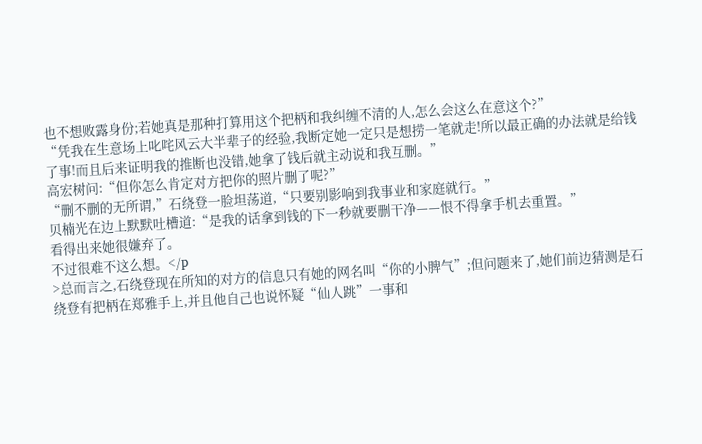也不想败露身份;若她真是那种打算用这个把柄和我纠缠不清的人,怎么会这么在意这个?”
“凭我在生意场上叱咤风云大半辈子的经验,我断定她一定只是想捞一笔就走!所以最正确的办法就是给钱了事!而且后来证明我的推断也没错,她拿了钱后就主动说和我互删。”
高宏树问:“但你怎么肯定对方把你的照片删了呢?”
“删不删的无所谓,”石绕登一脸坦荡道,“只要别影响到我事业和家庭就行。”
贝楠光在边上默默吐槽道:“是我的话拿到钱的下一秒就要删干净——恨不得拿手机去重置。”
看得出来她很嫌弃了。
不过很难不这么想。</p
>总而言之,石绕登现在所知的对方的信息只有她的网名叫“你的小脾气”;但问题来了,她们前边猜测是石绕登有把柄在郑雅手上,并且他自己也说怀疑“仙人跳”一事和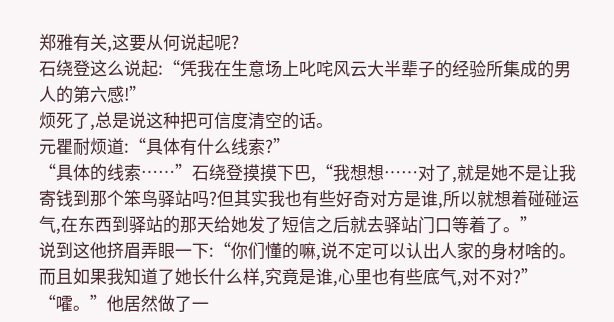郑雅有关,这要从何说起呢?
石绕登这么说起:“凭我在生意场上叱咤风云大半辈子的经验所集成的男人的第六感!”
烦死了,总是说这种把可信度清空的话。
元瞿耐烦道:“具体有什么线索?”
“具体的线索……”石绕登摸摸下巴,“我想想……对了,就是她不是让我寄钱到那个笨鸟驿站吗?但其实我也有些好奇对方是谁,所以就想着碰碰运气,在东西到驿站的那天给她发了短信之后就去驿站门口等着了。”
说到这他挤眉弄眼一下:“你们懂的嘛,说不定可以认出人家的身材啥的。而且如果我知道了她长什么样,究竟是谁,心里也有些底气,对不对?”
“嚯。”他居然做了一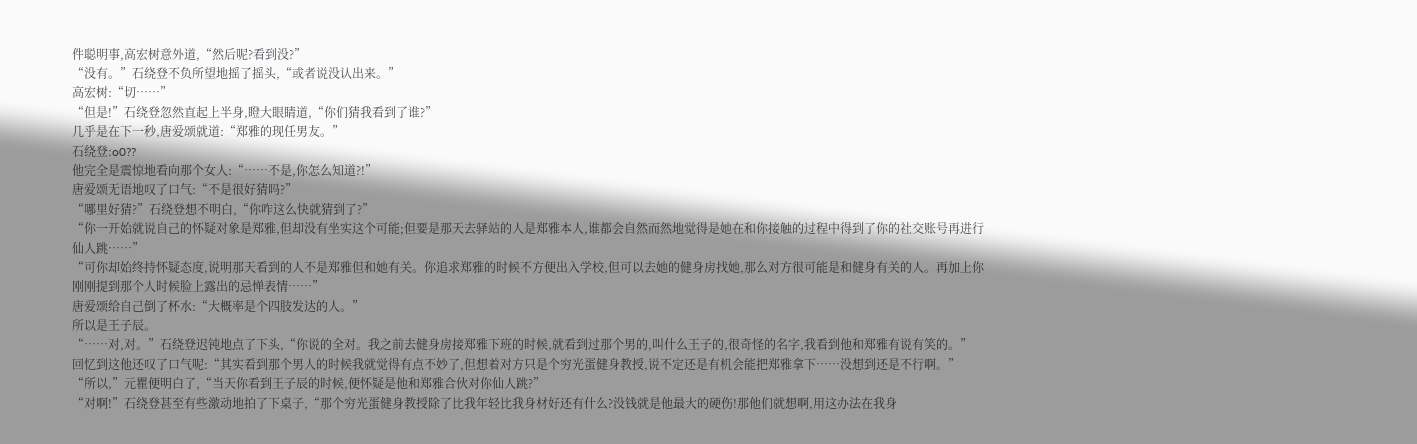件聪明事,高宏树意外道,“然后呢?看到没?”
“没有。”石绕登不负所望地摇了摇头,“或者说没认出来。”
高宏树:“切……”
“但是!”石绕登忽然直起上半身,瞪大眼睛道,“你们猜我看到了谁?”
几乎是在下一秒,唐爱颂就道:“郑雅的现任男友。”
石绕登:o0??
他完全是震惊地看向那个女人:“……不是,你怎么知道?!”
唐爱颂无语地叹了口气:“不是很好猜吗?”
“哪里好猜?”石绕登想不明白,“你咋这么快就猜到了?”
“你一开始就说自己的怀疑对象是郑雅,但却没有坐实这个可能;但要是那天去驿站的人是郑雅本人,谁都会自然而然地觉得是她在和你接触的过程中得到了你的社交账号再进行仙人跳……”
“可你却始终持怀疑态度,说明那天看到的人不是郑雅但和她有关。你追求郑雅的时候不方便出入学校,但可以去她的健身房找她,那么对方很可能是和健身有关的人。再加上你刚刚提到那个人时候脸上露出的忌惮表情……”
唐爱颂给自己倒了杯水:“大概率是个四肢发达的人。”
所以是王子辰。
“……对,对。”石绕登迟钝地点了下头,“你说的全对。我之前去健身房接郑雅下班的时候,就看到过那个男的,叫什么王子的,很奇怪的名字,我看到他和郑雅有说有笑的。”
回忆到这他还叹了口气呢:“其实看到那个男人的时候我就觉得有点不妙了,但想着对方只是个穷光蛋健身教授,说不定还是有机会能把郑雅拿下……没想到还是不行啊。”
“所以,”元瞿便明白了,“当天你看到王子辰的时候,便怀疑是他和郑雅合伙对你仙人跳?”
“对啊!”石绕登甚至有些激动地拍了下桌子,“那个穷光蛋健身教授除了比我年轻比我身材好还有什么?没钱就是他最大的硬伤!那他们就想啊,用这办法在我身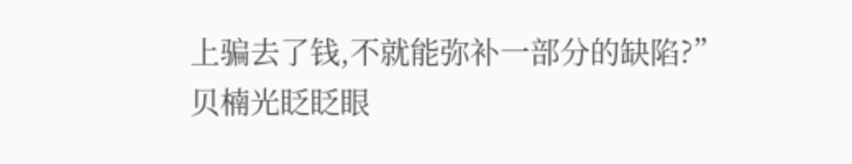上骗去了钱,不就能弥补一部分的缺陷?”
贝楠光眨眨眼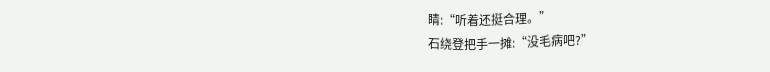睛:“听着还挺合理。”
石绕登把手一摊:“没毛病吧?”